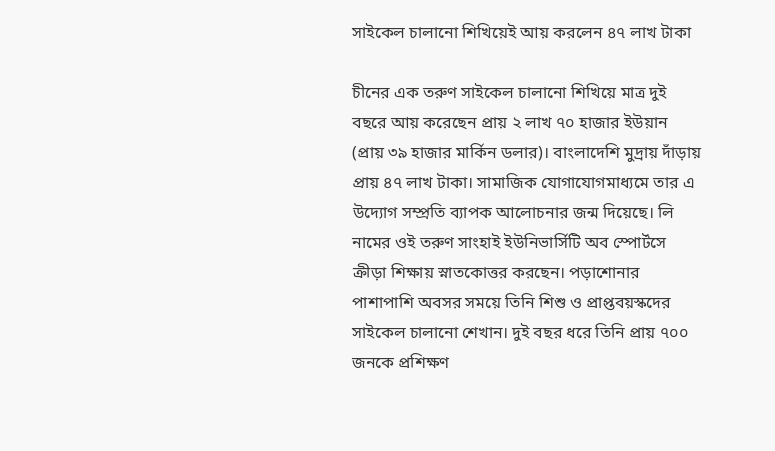সাইকেল চালানো শিখিয়েই আয় করলেন ৪৭ লাখ টাকা

চীনের এক তরুণ সাইকেল চালানো শিখিয়ে মাত্র দুই বছরে আয় করেছেন প্রায় ২ লাখ ৭০ হাজার ইউয়ান (প্রায় ৩৯ হাজার মার্কিন ডলার)। বাংলাদেশি মুদ্রায় দাঁড়ায় প্রায় ৪৭ লাখ টাকা। সামাজিক যোগাযোগমাধ্যমে তার এ উদ্যোগ সম্প্রতি ব্যাপক আলোচনার জন্ম দিয়েছে। লি নামের ওই তরুণ সাংহাই ইউনিভার্সিটি অব স্পোর্টসে ক্রীড়া শিক্ষায় স্নাতকোত্তর করছেন। পড়াশোনার পাশাপাশি অবসর সময়ে তিনি শিশু ও প্রাপ্তবয়স্কদের সাইকেল চালানো শেখান। দুই বছর ধরে তিনি প্রায় ৭০০ জনকে প্রশিক্ষণ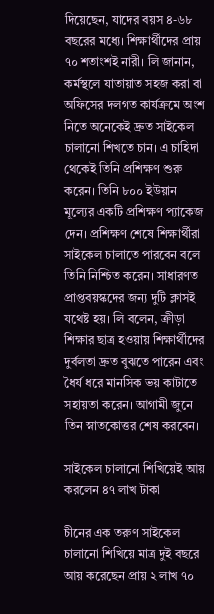দিয়েছেন, যাদের বয়স ৪-৬৮ বছরের মধ্যে। শিক্ষার্থীদের প্রায় ৭০ শতাংশই নারী। লি জানান, কর্মস্থলে যাতায়াত সহজ করা বা অফিসের দলগত কার্যক্রমে অংশ নিতে অনেকেই দ্রুত সাইকেল চালানো শিখতে চান। এ চাহিদা থেকেই তিনি প্রশিক্ষণ শুরু করেন। তিনি ৮০০ ইউয়ান মূল্যের একটি প্রশিক্ষণ প্যাকেজ দেন। প্রশিক্ষণ শেষে শিক্ষার্থীরা সাইকেল চালাতে পারবেন বলে তিনি নিশ্চিত করেন। সাধারণত প্রাপ্তবয়স্কদের জন্য দুটি ক্লাসই যথেষ্ট হয়। লি বলেন, ক্রীড়া শিক্ষার ছাত্র হওয়ায় শিক্ষার্থীদের দুর্বলতা দ্রুত বুঝতে পারেন এবং ধৈর্য ধরে মানসিক ভয় কাটাতে সহায়তা করেন। আগামী জুনে তিন স্নাতকোত্তর শেষ করবেন।

সাইকেল চালানো শিখিয়েই আয় করলেন ৪৭ লাখ টাকা

চীনের এক তরুণ সাইকেল চালানো শিখিয়ে মাত্র দুই বছরে আয় করেছেন প্রায় ২ লাখ ৭০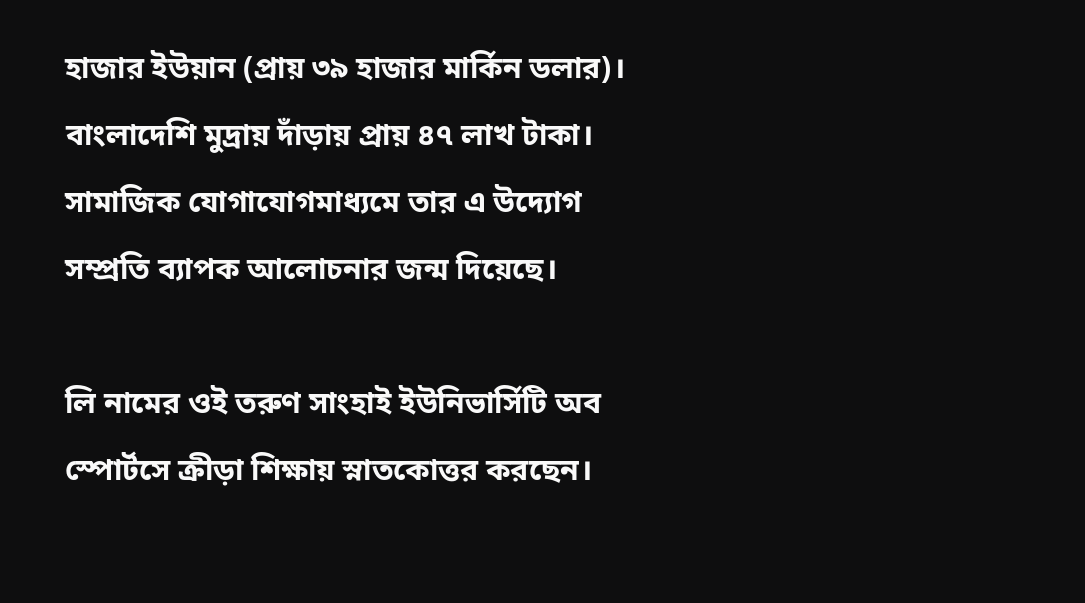হাজার ইউয়ান (প্রায় ৩৯ হাজার মার্কিন ডলার)। বাংলাদেশি মুদ্রায় দাঁড়ায় প্রায় ৪৭ লাখ টাকা। সামাজিক যোগাযোগমাধ্যমে তার এ উদ্যোগ সম্প্রতি ব্যাপক আলোচনার জন্ম দিয়েছে।

লি নামের ওই তরুণ সাংহাই ইউনিভার্সিটি অব স্পোর্টসে ক্রীড়া শিক্ষায় স্নাতকোত্তর করছেন।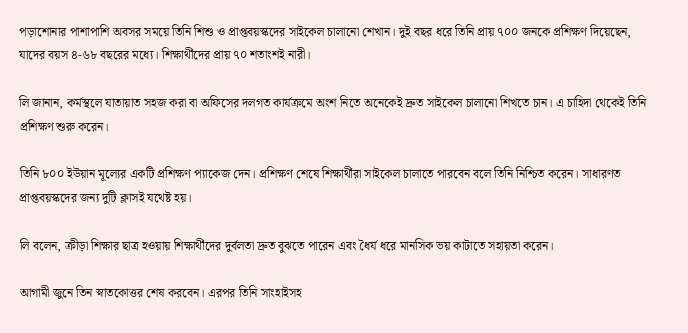পড়াশোনার পাশাপাশি অবসর সময়ে তিনি শিশু ও প্রাপ্তবয়স্কদের সাইকেল চালানো শেখান। দুই বছর ধরে তিনি প্রায় ৭০০ জনকে প্রশিক্ষণ দিয়েছেন, যাদের বয়স ৪-৬৮ বছরের মধ্যে। শিক্ষার্থীদের প্রায় ৭০ শতাংশই নারী।

লি জানান, কর্মস্থলে যাতায়াত সহজ করা বা অফিসের দলগত কার্যক্রমে অংশ নিতে অনেকেই দ্রুত সাইকেল চালানো শিখতে চান। এ চাহিদা থেকেই তিনি প্রশিক্ষণ শুরু করেন।

তিনি ৮০০ ইউয়ান মূল্যের একটি প্রশিক্ষণ প্যাকেজ দেন। প্রশিক্ষণ শেষে শিক্ষার্থীরা সাইকেল চালাতে পারবেন বলে তিনি নিশ্চিত করেন। সাধারণত প্রাপ্তবয়স্কদের জন্য দুটি ক্লাসই যথেষ্ট হয়।

লি বলেন, ক্রীড়া শিক্ষার ছাত্র হওয়ায় শিক্ষার্থীদের দুর্বলতা দ্রুত বুঝতে পারেন এবং ধৈর্য ধরে মানসিক ভয় কাটাতে সহায়তা করেন।

আগামী জুনে তিন স্নাতকোত্তর শেষ করবেন। এরপর তিনি সাংহাইসহ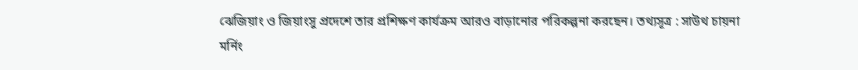ঝেজিয়াং ও জিয়াংসু প্রদেশে তার প্রশিক্ষণ কার্যক্রম আরও বাড়ানোর পরিকল্পনা করছেন। তথ্যসূত্র : সাউথ চায়না মর্নিং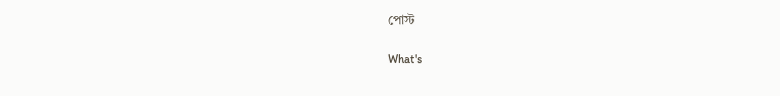পোস্ট

What's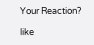Your Reaction?

like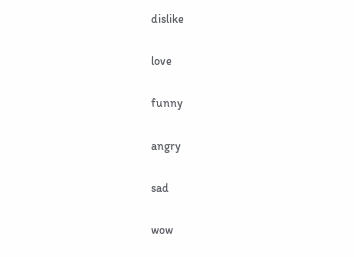dislike

love

funny

angry

sad

wow